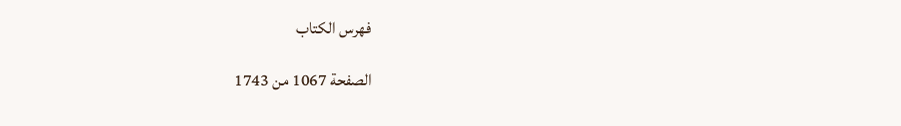فهرس الكتاب

الصفحة 1067 من 1743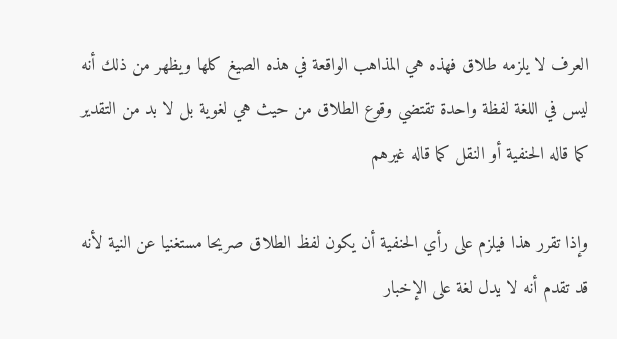العرف لا يلزمه طلاق فهذه هي المذاهب الواقعة في هذه الصيغ كلها ويظهر من ذلك أنه ليس في اللغة لفظة واحدة تقتضي وقوع الطلاق من حيث هي لغوية بل لا بد من التقدير كما قاله الحنفية أو النقل كما قاله غيرهم

وإذا تقرر هذا فيلزم على رأي الحنفية أن يكون لفظ الطلاق صريحا مستغنيا عن النية لأنه قد تقدم أنه لا يدل لغة على الإخبار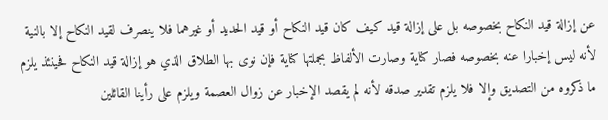عن إزالة قيد النكاح بخصوصه بل على إزالة قيد كيف كان قيد النكاح أو قيد الحديد أو غيرهما فلا ينصرف لقيد النكاح إلا بالنية لأنه ليس إخبارا عنه بخصوصه فصار كناية وصارت الألفاظ بجملتها كناية فإن نوى بها الطلاق الذي هو إزالة قيد النكاح فحينئذ يلزم ما ذكروه من التصديق وإلا فلا يلزم تقدير صدقه لأنه لم يقصد الإخبار عن زوال العصمة ويلزم على رأينا القائلين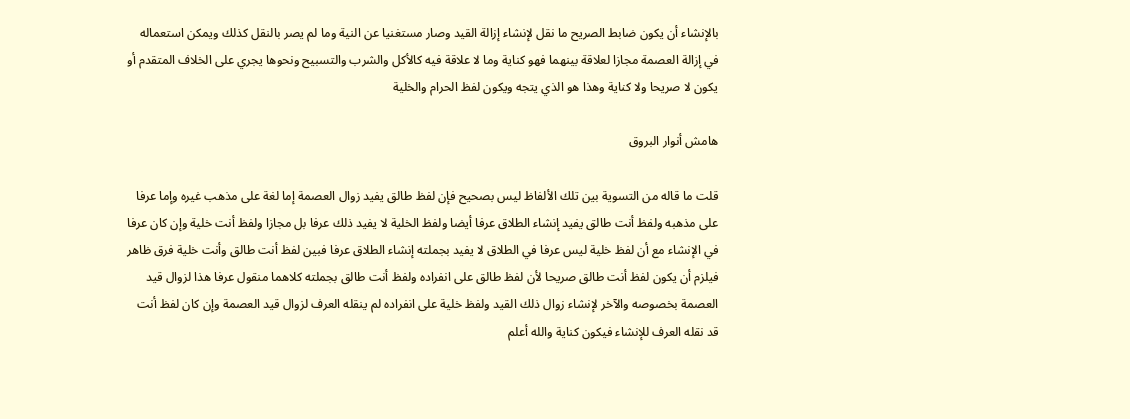بالإنشاء أن يكون ضابط الصريح ما نقل لإنشاء إزالة القيد وصار مستغنيا عن النية وما لم يصر بالنقل كذلك ويمكن استعماله في إزالة العصمة مجازا لعلاقة بينهما فهو كناية وما لا علاقة فيه كالأكل والشرب والتسبيح ونحوها يجري على الخلاف المتقدم أو يكون لا صريحا ولا كناية وهذا هو الذي يتجه ويكون لفظ الحرام والخلية

هامش أنوار البروق

قلت ما قاله من التسوية بين تلك الألفاظ ليس بصحيح فإن لفظ طالق يفيد زوال العصمة إما لغة على مذهب غيره وإما عرفا على مذهبه ولفظ أنت طالق يفيد إنشاء الطلاق عرفا أيضا ولفظ الخلية لا يفيد ذلك عرفا بل مجازا ولفظ أنت خلية وإن كان عرفا في الإنشاء مع أن لفظ خلية ليس عرفا في الطلاق لا يفيد بجملته إنشاء الطلاق عرفا فبين لفظ أنت طالق وأنت خلية فرق ظاهر فيلزم أن يكون لفظ أنت طالق صريحا لأن لفظ طالق على انفراده ولفظ أنت طالق بجملته كلاهما منقول عرفا هذا لزوال قيد العصمة بخصوصه والآخر لإنشاء زوال ذلك القيد ولفظ خلية على انفراده لم ينقله العرف لزوال قيد العصمة وإن كان لفظ أنت قد نقله العرف للإنشاء فيكون كناية والله أعلم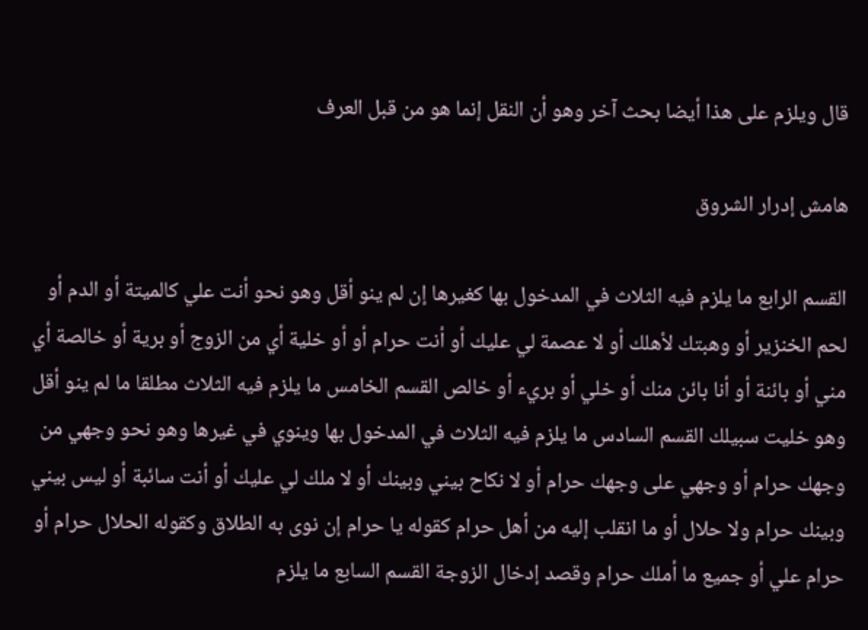قال ويلزم على هذا أيضا بحث آخر وهو أن النقل إنما هو من قبل العرف

هامش إدرار الشروق

القسم الرابع ما يلزم فيه الثلاث في المدخول بها كغيرها إن لم ينو أقل وهو نحو أنت علي كالميتة أو الدم أو لحم الخنزير أو وهبتك لأهلك أو لا عصمة لي عليك أو أنت حرام أو أو خلية أي من الزوج أو برية أو خالصة أي مني أو بائنة أو أنا بائن منك أو خلي أو بريء أو خالص القسم الخامس ما يلزم فيه الثلاث مطلقا ما لم ينو أقل وهو خليت سبيلك القسم السادس ما يلزم فيه الثلاث في المدخول بها وينوي في غيرها وهو نحو وجهي من وجهك حرام أو وجهي على وجهك حرام أو لا نكاح بيني وبينك أو لا ملك لي عليك أو أنت سائبة أو ليس بيني وبينك حرام ولا حلال أو ما انقلب إليه من أهل حرام كقوله يا حرام إن نوى به الطلاق وكقوله الحلال حرام أو حرام علي أو جميع ما أملك حرام وقصد إدخال الزوجة القسم السابع ما يلزم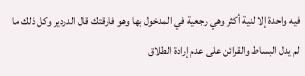فيه واحدة إلا لنية أكثر وهي رجعية في المدخول بها وهو فارقتك قال الدردير وكل ذلك ما لم يدل البساط والقرائن على عدم إرادة الطلاق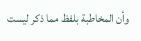وأن المخاطبة بلفظ مما ذكر ليست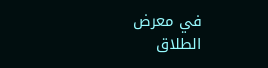في معرض الطلاق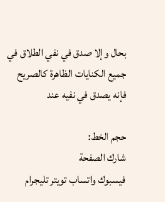بحال وإلا صدق في نفي الطلاق في جميع الكنايات الظاهرة كالصريح فإنه يصدق في نفيه عند

حجم الخط:
شارك الصفحة
فيسبوك واتساب تويتر تليجرام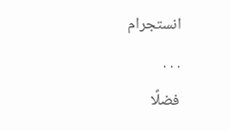انستجرام
. . .
فضلًا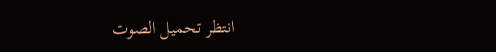انتظر تحميل الصوت